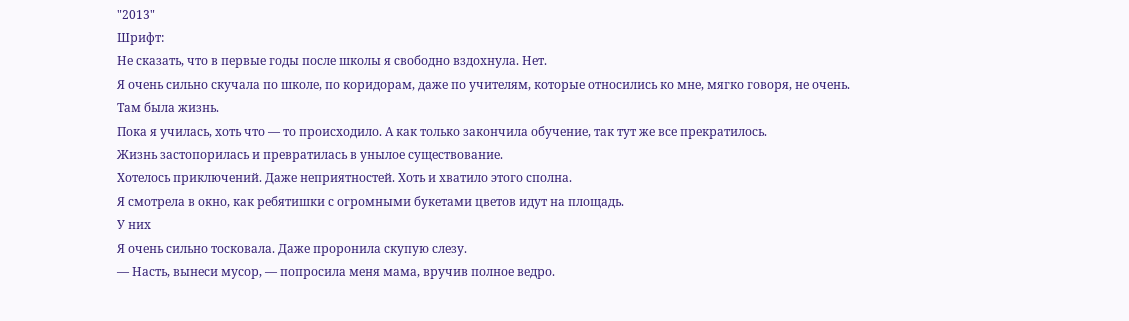"2013"
Шрифт:
Не сказать, что в первые годы после школы я свободно вздохнула. Нет.
Я очень сильно скучала по школе, по коридорам, даже по учителям, которые относились ко мне, мягко говоря, не очень.
Там была жизнь.
Пока я училась, хоть что — то происходило. А как только закончила обучение, так тут же все прекратилось.
Жизнь застопорилась и превратилась в унылое существование.
Хотелось приключений. Даже неприятностей. Хоть и хватило этого сполна.
Я смотрела в окно, как ребятишки с огромными букетами цветов идут на площадь.
У них
Я очень сильно тосковала. Даже проронила скупую слезу.
— Насть, вынеси мусор, — попросила меня мама, вручив полное ведро.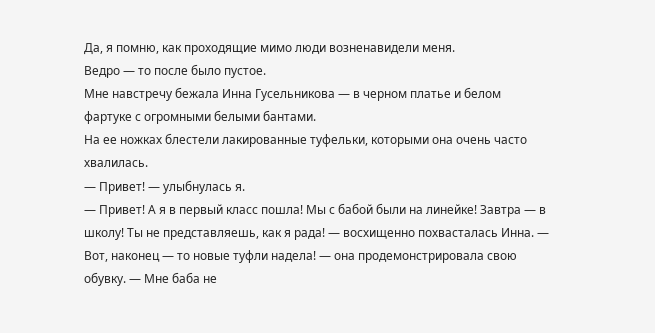Да, я помню, как проходящие мимо люди возненавидели меня.
Ведро — то после было пустое.
Мне навстречу бежала Инна Гусельникова — в черном платье и белом фартуке с огромными белыми бантами.
На ее ножках блестели лакированные туфельки, которыми она очень часто хвалилась.
— Привет! — улыбнулась я.
— Привет! А я в первый класс пошла! Мы с бабой были на линейке! Завтра — в школу! Ты не представляешь, как я рада! — восхищенно похвасталась Инна. — Вот, наконец — то новые туфли надела! — она продемонстрировала свою обувку. — Мне баба не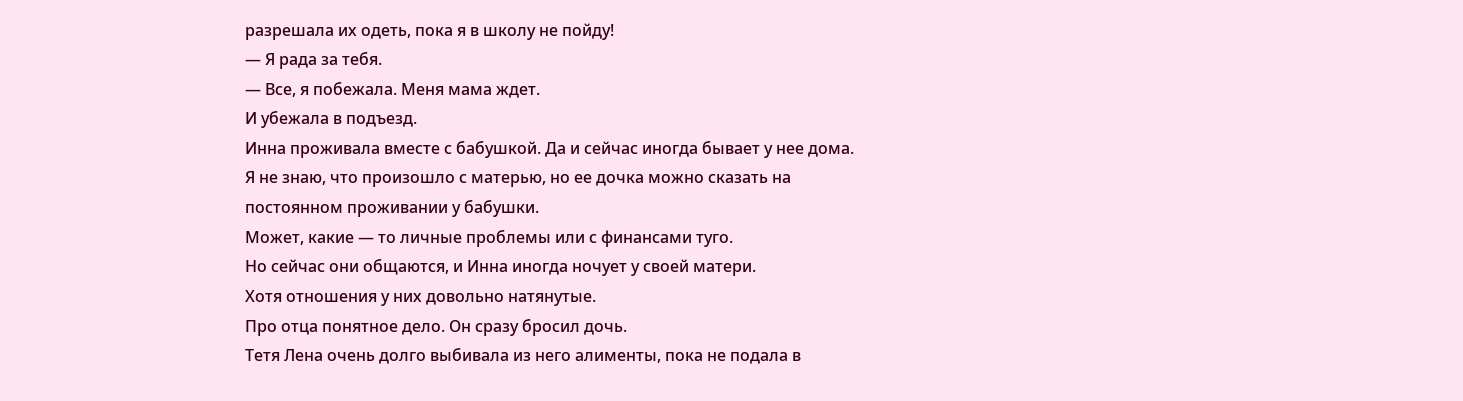разрешала их одеть, пока я в школу не пойду!
— Я рада за тебя.
— Все, я побежала. Меня мама ждет.
И убежала в подъезд.
Инна проживала вместе с бабушкой. Да и сейчас иногда бывает у нее дома.
Я не знаю, что произошло с матерью, но ее дочка можно сказать на постоянном проживании у бабушки.
Может, какие — то личные проблемы или с финансами туго.
Но сейчас они общаются, и Инна иногда ночует у своей матери.
Хотя отношения у них довольно натянутые.
Про отца понятное дело. Он сразу бросил дочь.
Тетя Лена очень долго выбивала из него алименты, пока не подала в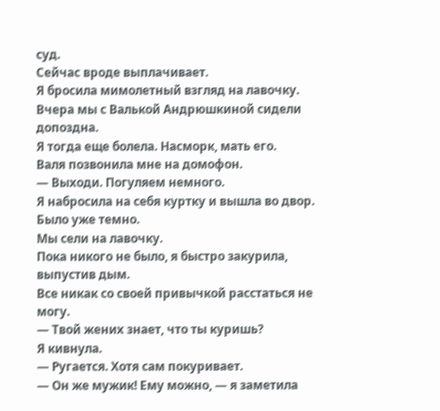суд.
Сейчас вроде выплачивает.
Я бросила мимолетный взгляд на лавочку.
Вчера мы с Валькой Андрюшкиной сидели допоздна.
Я тогда еще болела. Насморк, мать его.
Валя позвонила мне на домофон.
— Выходи. Погуляем немного.
Я набросила на себя куртку и вышла во двор.
Было уже темно.
Мы сели на лавочку.
Пока никого не было, я быстро закурила, выпустив дым.
Все никак со своей привычкой расстаться не могу.
— Твой жених знает, что ты куришь?
Я кивнула.
— Ругается. Хотя сам покуривает.
— Он же мужик! Ему можно, — я заметила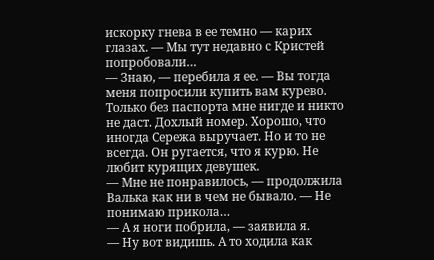искорку гнева в ее темно — карих глазах. — Мы тут недавно с Кристей попробовали…
— Знаю, — перебила я ее. — Вы тогда меня попросили купить вам курево. Только без паспорта мне нигде и никто не даст. Дохлый номер. Хорошо, что иногда Сережа выручает. Но и то не всегда. Он ругается, что я курю. Не любит курящих девушек.
— Мне не понравилось, — продолжила Валька как ни в чем не бывало. — Не понимаю прикола…
— А я ноги побрила, — заявила я.
— Ну вот видишь. А то ходила как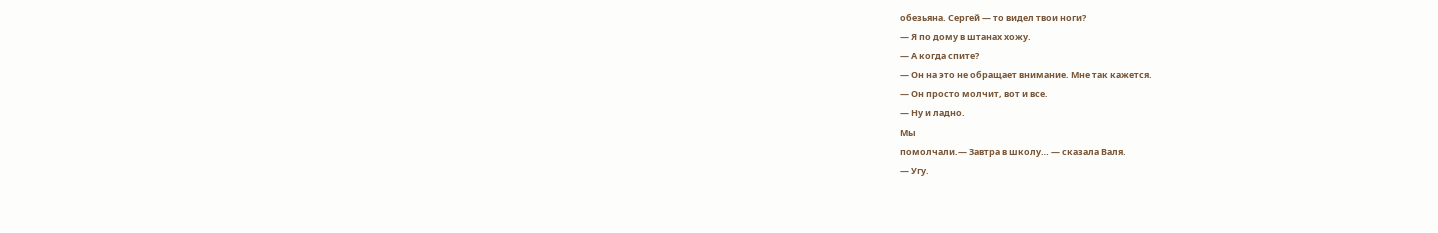обезьяна. Сергей — то видел твои ноги?
— Я по дому в штанах хожу.
— А когда спите?
— Он на это не обращает внимание. Мне так кажется.
— Он просто молчит, вот и все.
— Ну и ладно.
Мы
помолчали.— Завтра в школу… — сказала Валя.
— Угу.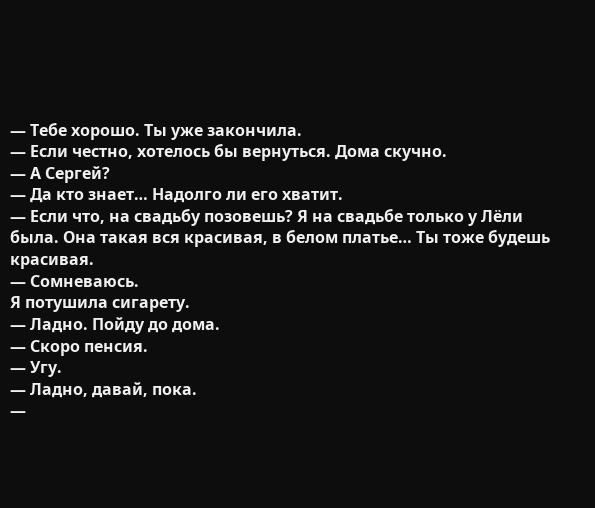— Тебе хорошо. Ты уже закончила.
— Если честно, хотелось бы вернуться. Дома скучно.
— А Сергей?
— Да кто знает… Надолго ли его хватит.
— Если что, на свадьбу позовешь? Я на свадьбе только у Лёли была. Она такая вся красивая, в белом платье… Ты тоже будешь красивая.
— Сомневаюсь.
Я потушила сигарету.
— Ладно. Пойду до дома.
— Скоро пенсия.
— Угу.
— Ладно, давай, пока.
—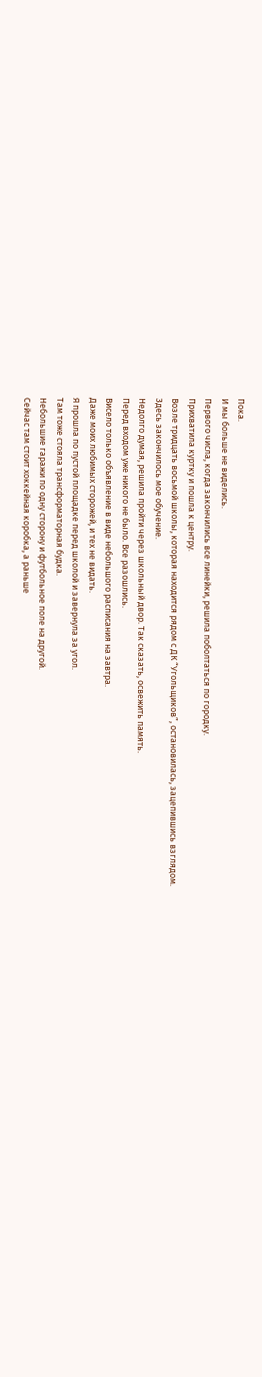Пока.
И мы больше не виделись.
Первого числа, когда закончились все линейки, решила поболтаться по городку.
Прихватила куртку и пошла к центру.
Возле тридцать восьмой школы, которая находится рядом с ДК “Угольщиков”, остановилась, зацепившись взглядом.
Здесь закончилось мое обучение.
Недолго думая, решила пройти через школьный двор. Так сказать, освежить память.
Перед входом уже никого не было. Все разошлись.
Висело только объявление в виде небольшого расписания на завтра.
Даже моих любимых сторожей, и тех не видать.
Я прошла по пустой площадке перед школой и завернула за угол.
Там тоже стояла трансформаторная будка.
Небольшие гаражи по одну сторону и футбольное поле на другой.
Сейчас там стоит хоккейная коробка, а раньше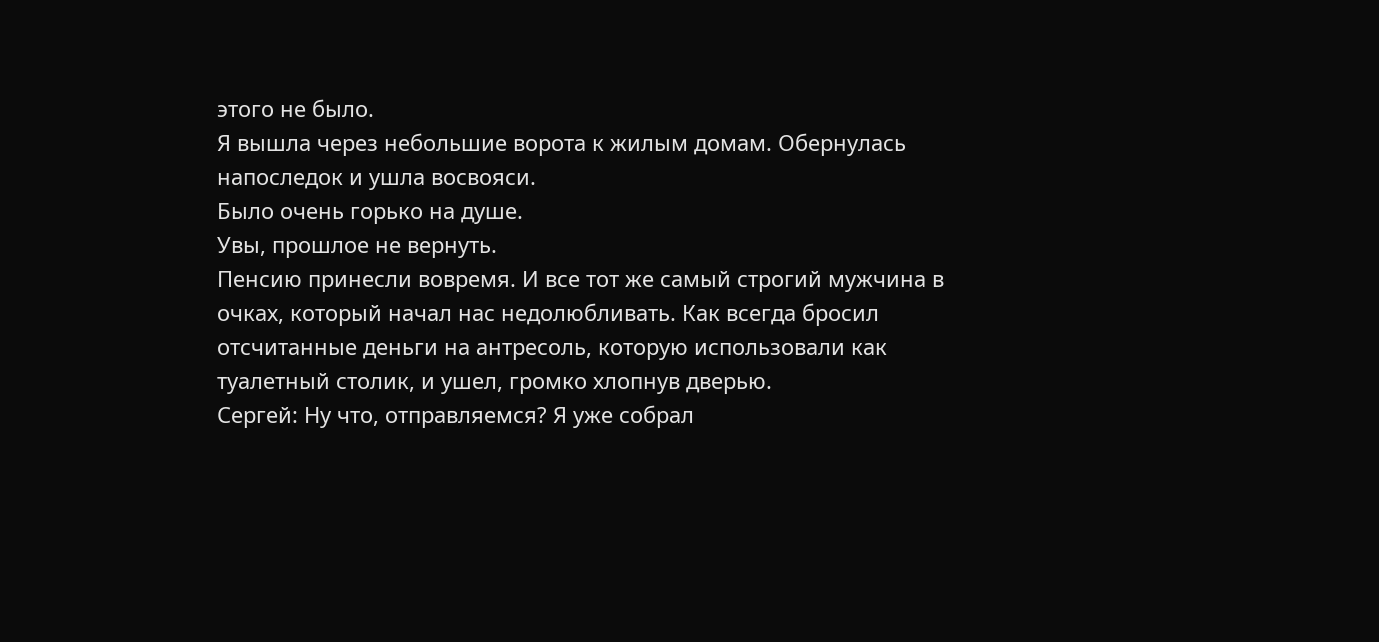этого не было.
Я вышла через небольшие ворота к жилым домам. Обернулась напоследок и ушла восвояси.
Было очень горько на душе.
Увы, прошлое не вернуть.
Пенсию принесли вовремя. И все тот же самый строгий мужчина в очках, который начал нас недолюбливать. Как всегда бросил отсчитанные деньги на антресоль, которую использовали как туалетный столик, и ушел, громко хлопнув дверью.
Сергей: Ну что, отправляемся? Я уже собрал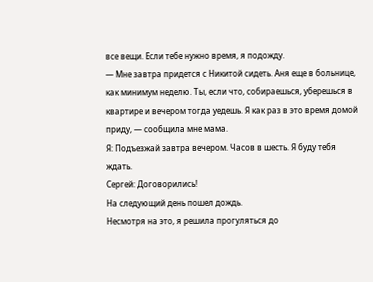все вещи. Если тебе нужно время, я подожду.
— Мне завтра придется с Никитой сидеть. Аня еще в больнице, как минимум неделю. Ты, если что, собираешься, уберешься в квартире и вечером тогда уедешь. Я как раз в это время домой приду, — сообщила мне мама.
Я: Подъезжай завтра вечером. Часов в шесть. Я буду тебя ждать.
Сергей: Договорились!
На следующий день пошел дождь.
Несмотря на это, я решила прогуляться до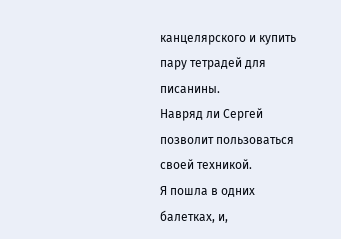канцелярского и купить пару тетрадей для писанины.
Навряд ли Сергей позволит пользоваться своей техникой.
Я пошла в одних балетках, и,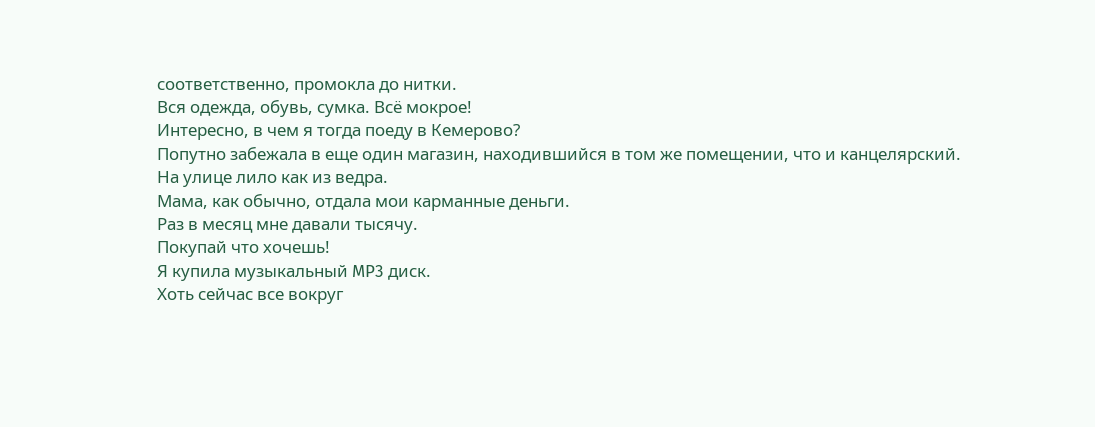соответственно, промокла до нитки.
Вся одежда, обувь, сумка. Всё мокрое!
Интересно, в чем я тогда поеду в Кемерово?
Попутно забежала в еще один магазин, находившийся в том же помещении, что и канцелярский.
На улице лило как из ведра.
Мама, как обычно, отдала мои карманные деньги.
Раз в месяц мне давали тысячу.
Покупай что хочешь!
Я купила музыкальный MP3 диск.
Хоть сейчас все вокруг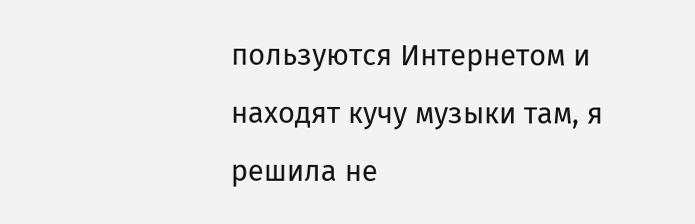пользуются Интернетом и находят кучу музыки там, я решила не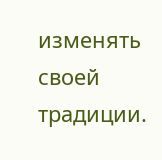изменять своей традиции.